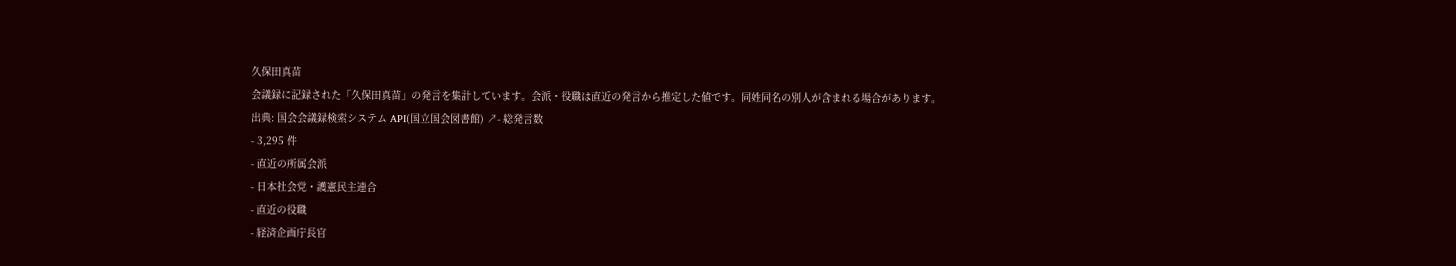久保田真苗
会議録に記録された「久保田真苗」の発言を集計しています。会派・役職は直近の発言から推定した値です。同姓同名の別人が含まれる場合があります。
出典: 国会会議録検索システム API(国立国会図書館) ↗- 総発言数
- 3,295 件
- 直近の所属会派
- 日本社会党・護憲民主連合
- 直近の役職
- 経済企画庁長官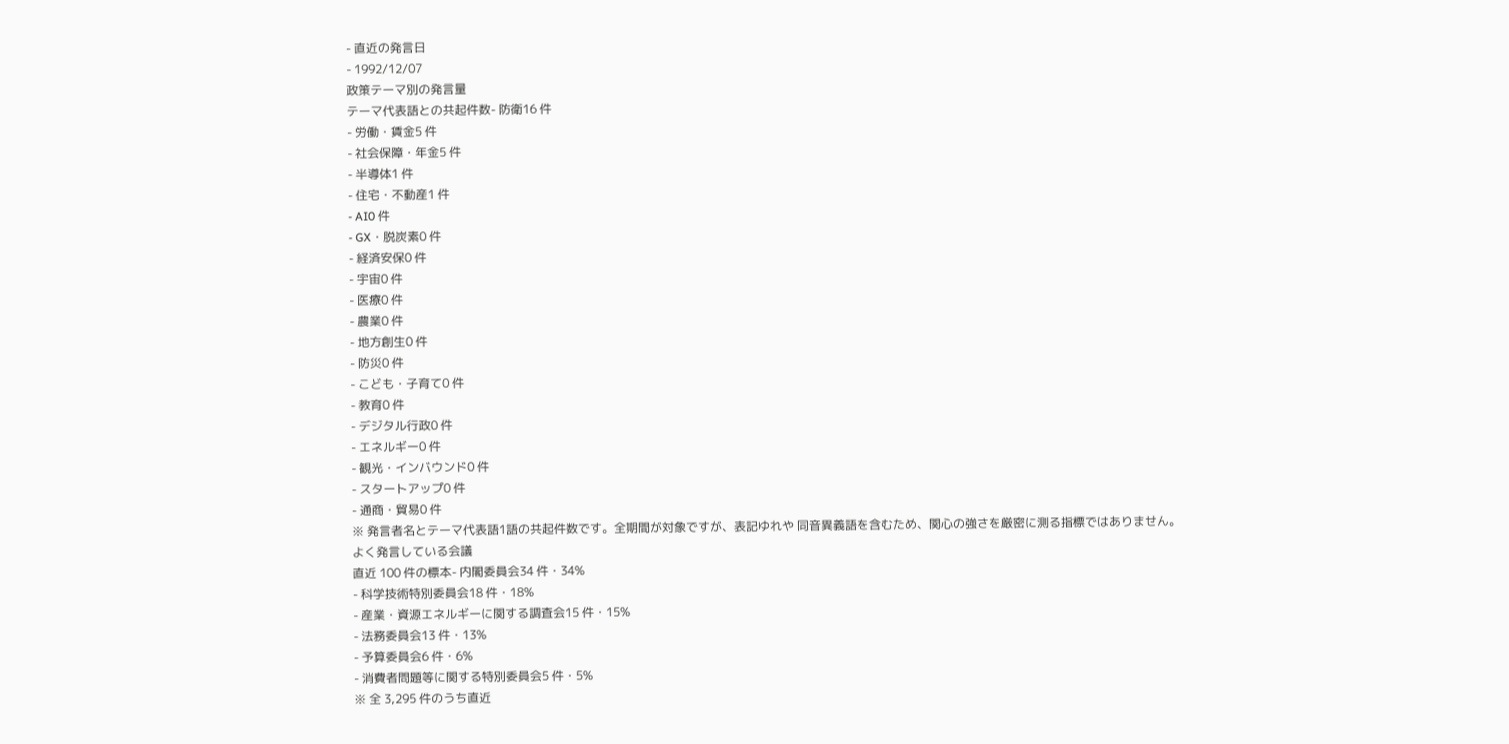- 直近の発言日
- 1992/12/07
政策テーマ別の発言量
テーマ代表語との共起件数- 防衛16 件
- 労働・賃金5 件
- 社会保障・年金5 件
- 半導体1 件
- 住宅・不動産1 件
- AI0 件
- GX・脱炭素0 件
- 経済安保0 件
- 宇宙0 件
- 医療0 件
- 農業0 件
- 地方創生0 件
- 防災0 件
- こども・子育て0 件
- 教育0 件
- デジタル行政0 件
- エネルギー0 件
- 観光・インバウンド0 件
- スタートアップ0 件
- 通商・貿易0 件
※ 発言者名とテーマ代表語1語の共起件数です。全期間が対象ですが、表記ゆれや 同音異義語を含むため、関心の強さを厳密に測る指標ではありません。
よく発言している会議
直近 100 件の標本- 内閣委員会34 件・34%
- 科学技術特別委員会18 件・18%
- 産業・資源エネルギーに関する調査会15 件・15%
- 法務委員会13 件・13%
- 予算委員会6 件・6%
- 消費者問題等に関する特別委員会5 件・5%
※ 全 3,295 件のうち直近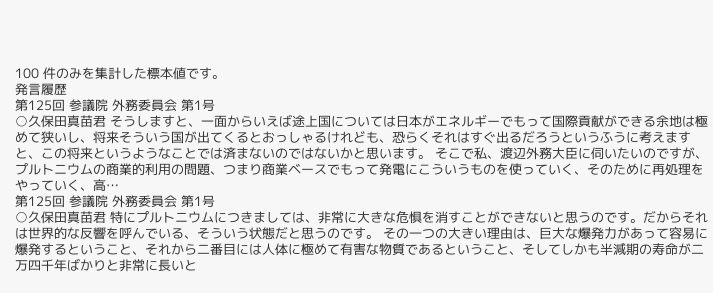100 件のみを集計した標本値です。
発言履歴
第125回 参議院 外務委員会 第1号
○久保田真苗君 そうしますと、一面からいえば途上国については日本がエネルギーでもって国際貢献ができる余地は極めて狭いし、将来そういう国が出てくるとおっしゃるけれども、恐らくそれはすぐ出るだろうというふうに考えますと、この将来というようなことでは済まないのではないかと思います。 そこで私、渡辺外務大臣に伺いたいのですが、プルトニウムの商業的利用の問題、つまり商業ベースでもって発電にこういうものを使っていく、そのために再処理をやっていく、高…
第125回 参議院 外務委員会 第1号
○久保田真苗君 特にプルトニウムにつきましては、非常に大きな危惧を消すことができないと思うのです。だからそれは世界的な反響を呼んでいる、そういう状態だと思うのです。 その一つの大きい理由は、巨大な爆発力があって容易に爆発するということ、それから二番目には人体に極めて有害な物質であるということ、そしてしかも半減期の寿命が二万四千年ばかりと非常に長いと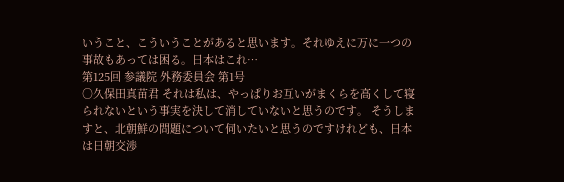いうこと、こういうことがあると思います。それゆえに万に一つの事故もあっては困る。日本はこれ…
第125回 参議院 外務委員会 第1号
○久保田真苗君 それは私は、やっぱりお互いがまくらを高くして寝られないという事実を決して消していないと思うのです。 そうしますと、北朝鮮の問題について伺いたいと思うのですけれども、日本は日朝交渉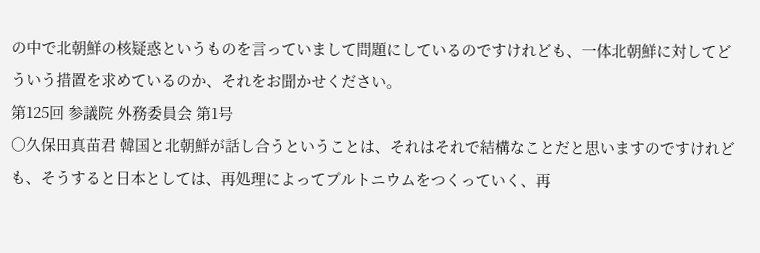の中で北朝鮮の核疑惑というものを言っていまして問題にしているのですけれども、一体北朝鮮に対してどういう措置を求めているのか、それをお聞かせください。
第125回 参議院 外務委員会 第1号
○久保田真苗君 韓国と北朝鮮が話し合うということは、それはそれで結構なことだと思いますのですけれども、そうすると日本としては、再処理によってプルトニウムをつくっていく、再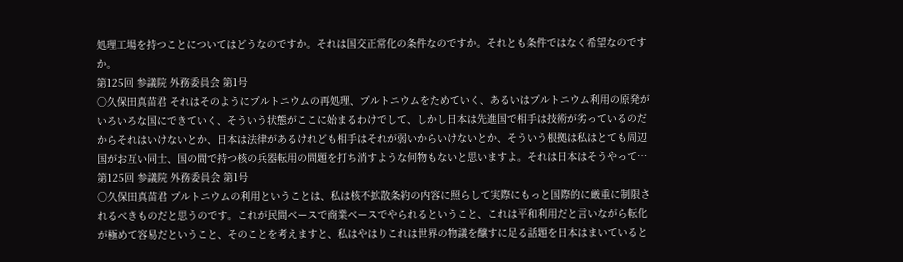処理工場を持つことについてはどうなのですか。それは国交正常化の条件なのですか。それとも条件ではなく希望なのですか。
第125回 参議院 外務委員会 第1号
○久保田真苗君 それはそのようにプルトニウムの再処理、プルトニウムをためていく、あるいはプルトニウム利用の原発がいろいろな国にできていく、そういう状態がここに始まるわけでして、しかし日本は先進国で相手は技術が劣っているのだからそれはいけないとか、日本は法律があるけれども相手はそれが弱いからいけないとか、そういう根拠は私はとても周辺国がお互い同士、国の間で持つ核の兵器転用の問題を打ち消すような何物もないと思いますよ。それは日本はそうやって…
第125回 参議院 外務委員会 第1号
○久保田真苗君 プルトニウムの利用ということは、私は核不拡散条約の内容に照らして実際にもっと国際的に厳重に制限されるべきものだと思うのです。これが民間ベースで商業ベースでやられるということ、これは平和利用だと言いながら転化が極めて容易だということ、そのことを考えますと、私はやはりこれは世界の物議を醸すに足る話題を日本はまいていると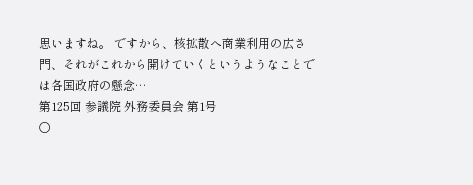思いますね。 ですから、核拡散へ商業利用の広さ門、それがこれから開けていくというようなことでは各国政府の懸念…
第125回 参議院 外務委員会 第1号
○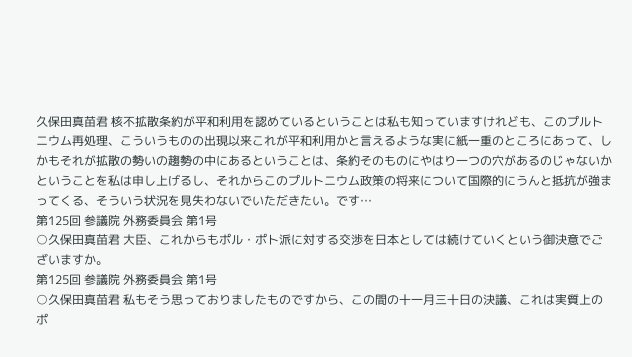久保田真苗君 核不拡散条約が平和利用を認めているということは私も知っていますけれども、このプルトニウム再処理、こういうものの出現以来これが平和利用かと言えるような実に紙一重のところにあって、しかもそれが拡散の勢いの趨勢の中にあるということは、条約そのものにやはり一つの穴があるのじゃないかということを私は申し上げるし、それからこのプルトニウム政策の将来について国際的にうんと抵抗が強まってくる、そういう状況を見失わないでいただきたい。です…
第125回 参議院 外務委員会 第1号
○久保田真苗君 大臣、これからもポル・ポト派に対する交渉を日本としては続けていくという御決意でございますか。
第125回 参議院 外務委員会 第1号
○久保田真苗君 私もそう思っておりましたものですから、この間の十一月三十日の決議、これは実質上のポ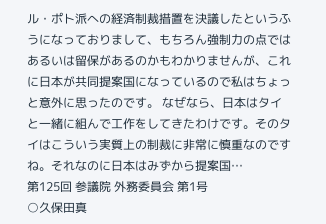ル・ポト派への経済制裁措置を決議したというふうになっておりまして、もちろん強制力の点ではあるいは留保があるのかもわかりませんが、これに日本が共同提案国になっているので私はちょっと意外に思ったのです。 なぜなら、日本はタイと一緒に組んで工作をしてきたわけです。そのタイはこういう実質上の制裁に非常に慎重なのですね。それなのに日本はみずから提案国…
第125回 参議院 外務委員会 第1号
○久保田真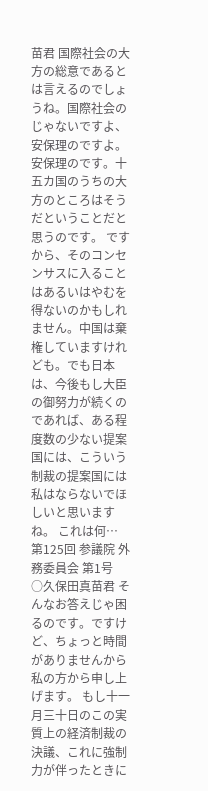苗君 国際社会の大方の総意であるとは言えるのでしょうね。国際社会のじゃないですよ、安保理のですよ。安保理のです。十五カ国のうちの大方のところはそうだということだと思うのです。 ですから、そのコンセンサスに入ることはあるいはやむを得ないのかもしれません。中国は棄権していますけれども。でも日本は、今後もし大臣の御努力が続くのであれば、ある程度数の少ない提案国には、こういう制裁の提案国には私はならないでほしいと思いますね。 これは何…
第125回 参議院 外務委員会 第1号
○久保田真苗君 そんなお答えじゃ困るのです。ですけど、ちょっと時間がありませんから私の方から申し上げます。 もし十一月三十日のこの実質上の経済制裁の決議、これに強制力が伴ったときに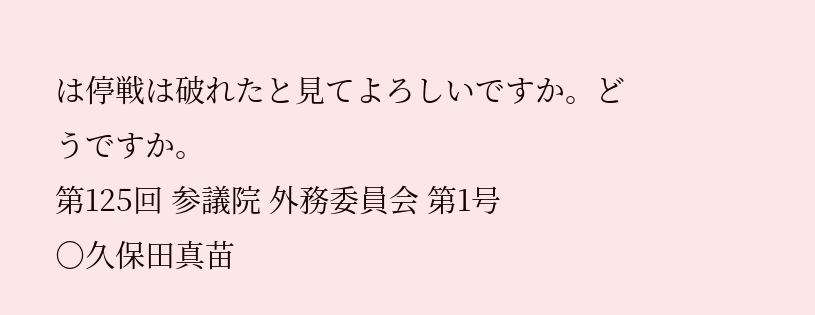は停戦は破れたと見てよろしいですか。どうですか。
第125回 参議院 外務委員会 第1号
○久保田真苗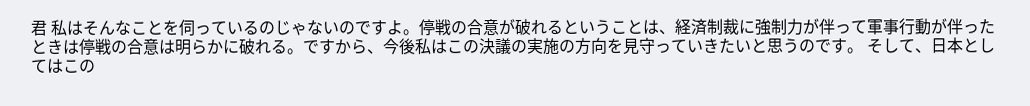君 私はそんなことを伺っているのじゃないのですよ。停戦の合意が破れるということは、経済制裁に強制力が伴って軍事行動が伴ったときは停戦の合意は明らかに破れる。ですから、今後私はこの決議の実施の方向を見守っていきたいと思うのです。 そして、日本としてはこの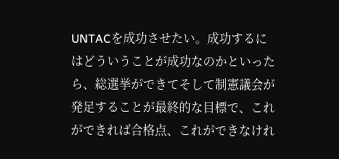UNTACを成功させたい。成功するにはどういうことが成功なのかといったら、総選挙ができてそして制憲議会が発足することが最終的な目標で、これができれば合格点、これができなけれ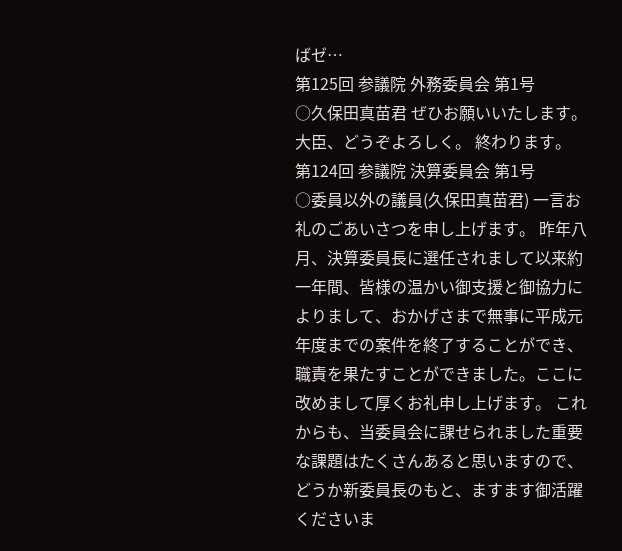ばゼ…
第125回 参議院 外務委員会 第1号
○久保田真苗君 ぜひお願いいたします。大臣、どうぞよろしく。 終わります。
第124回 参議院 決算委員会 第1号
○委員以外の議員(久保田真苗君) 一言お礼のごあいさつを申し上げます。 昨年八月、決算委員長に選任されまして以来約一年間、皆様の温かい御支援と御協力によりまして、おかげさまで無事に平成元年度までの案件を終了することができ、職責を果たすことができました。ここに改めまして厚くお礼申し上げます。 これからも、当委員会に課せられました重要な課題はたくさんあると思いますので、どうか新委員長のもと、ますます御活躍くださいま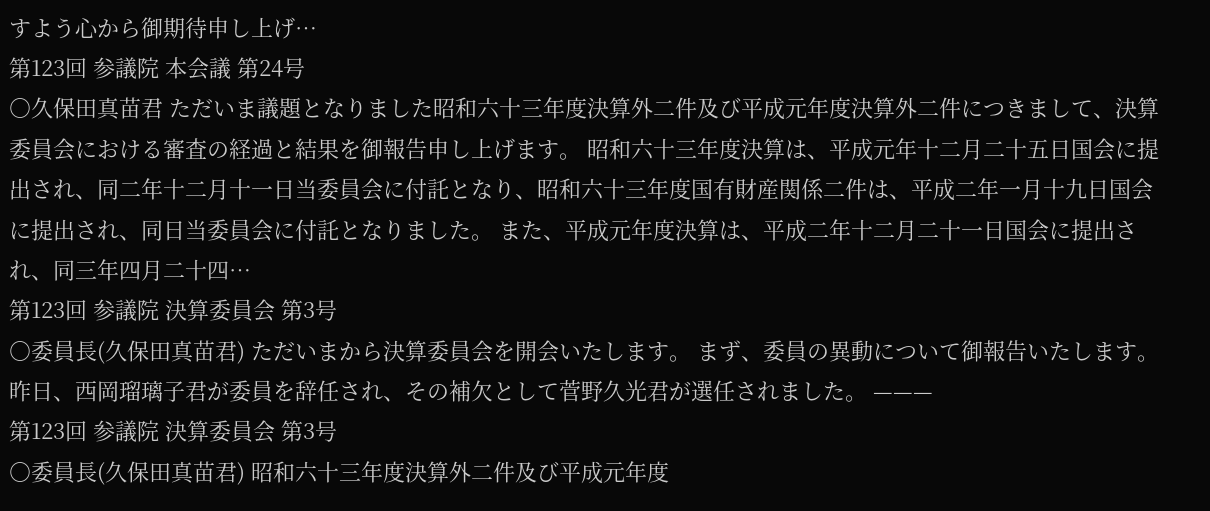すよう心から御期待申し上げ…
第123回 参議院 本会議 第24号
○久保田真苗君 ただいま議題となりました昭和六十三年度決算外二件及び平成元年度決算外二件につきまして、決算委員会における審査の経過と結果を御報告申し上げます。 昭和六十三年度決算は、平成元年十二月二十五日国会に提出され、同二年十二月十一日当委員会に付託となり、昭和六十三年度国有財産関係二件は、平成二年一月十九日国会に提出され、同日当委員会に付託となりました。 また、平成元年度決算は、平成二年十二月二十一日国会に提出され、同三年四月二十四…
第123回 参議院 決算委員会 第3号
○委員長(久保田真苗君) ただいまから決算委員会を開会いたします。 まず、委員の異動について御報告いたします。 昨日、西岡瑠璃子君が委員を辞任され、その補欠として菅野久光君が選任されました。 ———
第123回 参議院 決算委員会 第3号
○委員長(久保田真苗君) 昭和六十三年度決算外二件及び平成元年度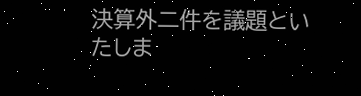決算外二件を議題といたしま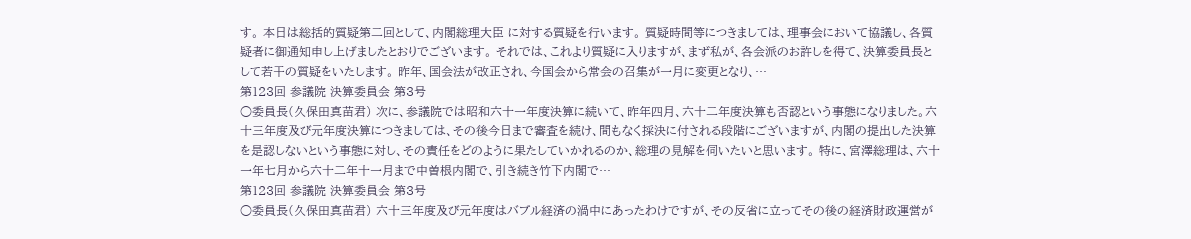す。 本日は総括的質疑第二回として、内閣総理大臣 に対する質疑を行います。 質疑時間等につきましては、理事会において協議し、各質疑者に御通知申し上げましたとおりでございます。 それでは、これより質疑に入りますが、まず私が、各会派のお許しを得て、決算委員長として若干の質疑をいたします。 昨年、国会法が改正され、今国会から常会の召集が一月に変更となり、…
第123回 参議院 決算委員会 第3号
○委員長(久保田真苗君) 次に、参議院では昭和六十一年度決算に続いて、昨年四月、六十二年度決算も否認という事態になりました。六十三年度及び元年度決算につきましては、その後今日まで審査を続け、間もなく採決に付される段階にございますが、内閣の提出した決算を是認しないという事態に対し、その責任をどのように果たしていかれるのか、総理の見解を伺いたいと思います。 特に、宮澤総理は、六十一年七月から六十二年十一月まで中曽根内閣で、引き続き竹下内閣で…
第123回 参議院 決算委員会 第3号
○委員長(久保田真苗君) 六十三年度及び元年度はバブル経済の渦中にあったわけですが、その反省に立ってその後の経済財政運営が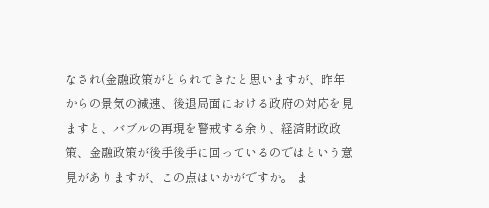なされ(金融政策がとられてきたと思いますが、昨年からの景気の減速、後退局面における政府の対応を見ますと、バブルの再現を警戒する余り、経済財政政策、金融政策が後手後手に回っているのではという意見がありますが、この点はいかがですか。 ま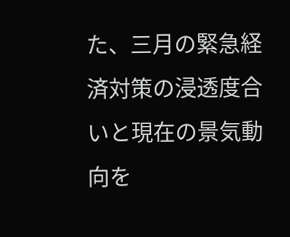た、三月の緊急経済対策の浸透度合いと現在の景気動向を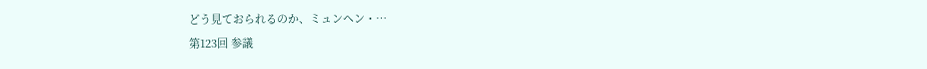どう見ておられるのか、ミュンヘン・…
第123回 参議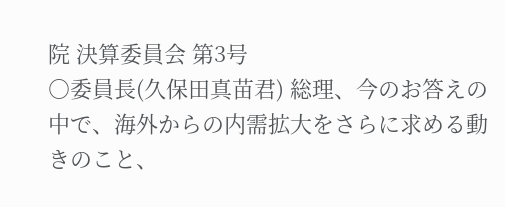院 決算委員会 第3号
○委員長(久保田真苗君) 総理、今のお答えの中で、海外からの内需拡大をさらに求める動きのこと、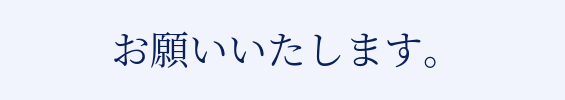お願いいたします。